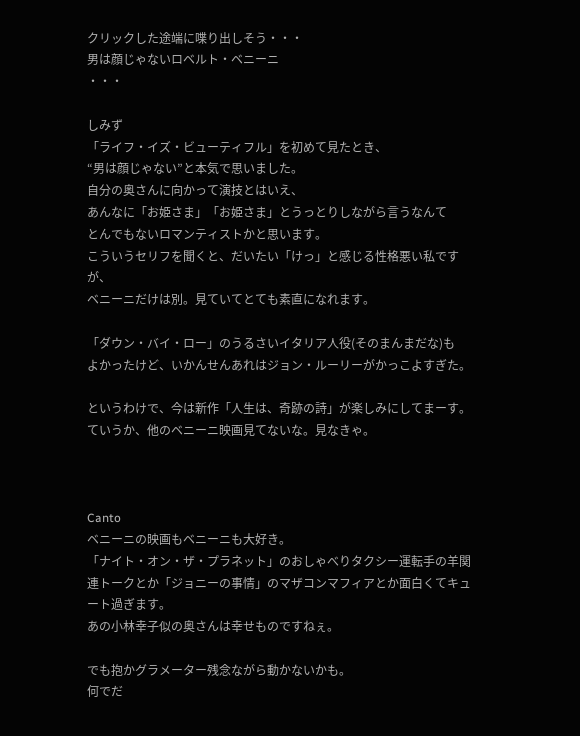クリックした途端に喋り出しそう・・・
男は顔じゃないロベルト・ベニーニ
・・・

しみず
「ライフ・イズ・ビューティフル」を初めて見たとき、
“男は顔じゃない”と本気で思いました。
自分の奥さんに向かって演技とはいえ、
あんなに「お姫さま」「お姫さま」とうっとりしながら言うなんて
とんでもないロマンティストかと思います。
こういうセリフを聞くと、だいたい「けっ」と感じる性格悪い私ですが、
ベニーニだけは別。見ていてとても素直になれます。

「ダウン・バイ・ロー」のうるさいイタリア人役(そのまんまだな)も
よかったけど、いかんせんあれはジョン・ルーリーがかっこよすぎた。

というわけで、今は新作「人生は、奇跡の詩」が楽しみにしてまーす。
ていうか、他のベニーニ映画見てないな。見なきゃ。



Canto
ベニーニの映画もベニーニも大好き。
「ナイト・オン・ザ・プラネット」のおしゃべりタクシー運転手の羊関連トークとか「ジョニーの事情」のマザコンマフィアとか面白くてキュート過ぎます。
あの小林幸子似の奥さんは幸せものですねぇ。

でも抱かグラメーター残念ながら動かないかも。
何でだ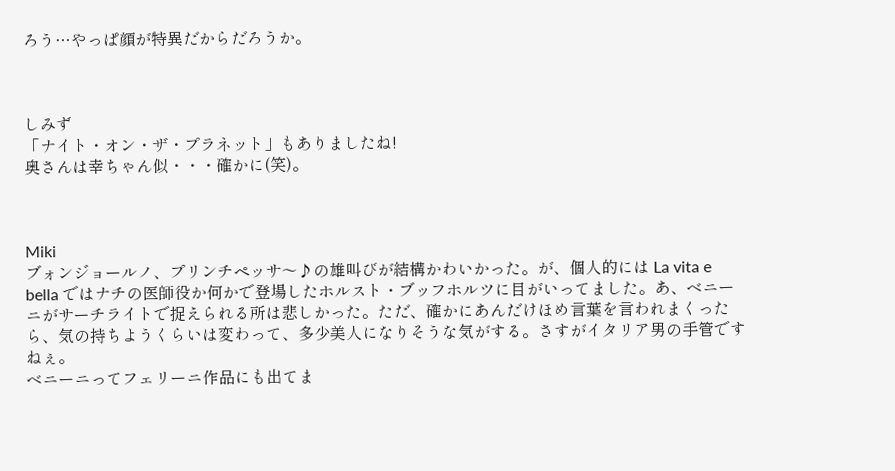ろう…やっぱ顔が特異だからだろうか。



しみず
「ナイト・オン・ザ・プラネット」もありましたね!
奥さんは幸ちゃん似・・・確かに(笑)。



Miki
ブォンジョールノ、プリンチペッサ〜♪の雄叫びが結構かわいかった。が、個人的には La vita e bella ではナチの医師役か何かで登場したホルスト・ブッフホルツに目がいってました。あ、ベニーニがサーチライトで捉えられる所は悲しかった。ただ、確かにあんだけほめ言葉を言われまくったら、気の持ちようくらいは変わって、多少美人になりそうな気がする。さすがイタリア男の手管ですねぇ。
ベニーニってフェリーニ作品にも出てま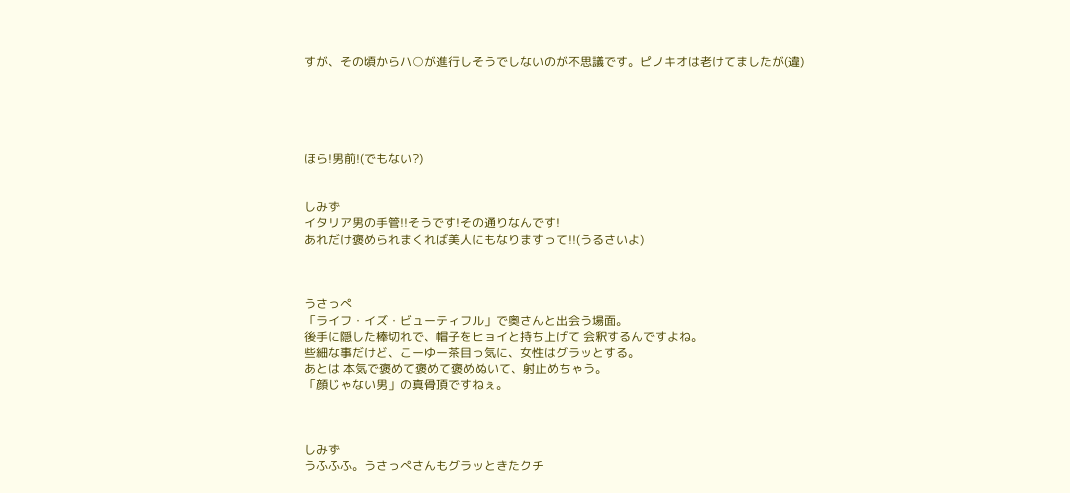すが、その頃からハ○が進行しそうでしないのが不思議です。ピノキオは老けてましたが(違)





ほら!男前!(でもない?)


しみず
イタリア男の手管!!そうです!その通りなんです!
あれだけ褒められまくれば美人にもなりますって!!(うるさいよ)



うさっぺ
「ライフ・イズ・ビューティフル」で奥さんと出会う場面。
後手に隠した棒切れで、帽子をヒョイと持ち上げて 会釈するんですよね。
些細な事だけど、こーゆー茶目っ気に、女性はグラッとする。
あとは 本気で褒めて褒めて褒めぬいて、射止めちゃう。
「顔じゃない男」の真骨頂ですねぇ。



しみず
うふふふ。うさっぺさんもグラッときたクチ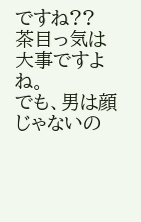ですね??
茶目っ気は大事ですよね。
でも、男は顔じゃないの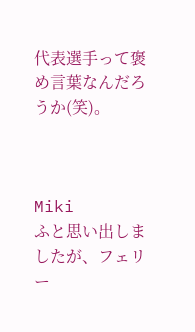代表選手って褒め言葉なんだろうか(笑)。



Miki
ふと思い出しましたが、フェリー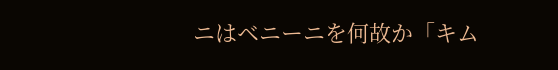ニはベニーニを何故か「キム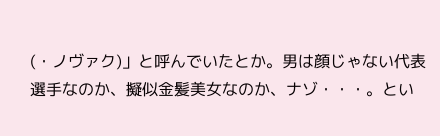(・ノヴァク)」と呼んでいたとか。男は顔じゃない代表選手なのか、擬似金髪美女なのか、ナゾ・・・。とい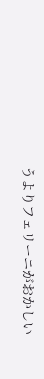うよりフェリーニがおかしい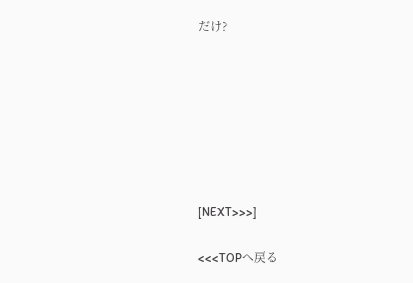だけ?







[NEXT>>>]

<<<TOPへ戻る